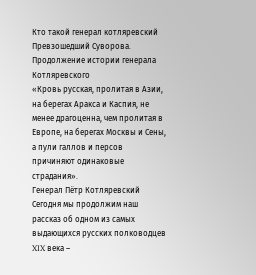Кто такой генерал котляревский
Превзошедший Суворова. Продолжение истории генерала Котляревского
«Кровь русская, пролитая в Азии, на берегах Аракса и Каспия, не менее драгоценна, чем пролитая в Европе, на берегах Москвы и Сены, а пули галлов и персов причиняют одинаковые страдания».
Генерал Пётр Котляревский
Сегодня мы продолжим наш рассказ об одном из самых выдающихся русских полководцев XIX века –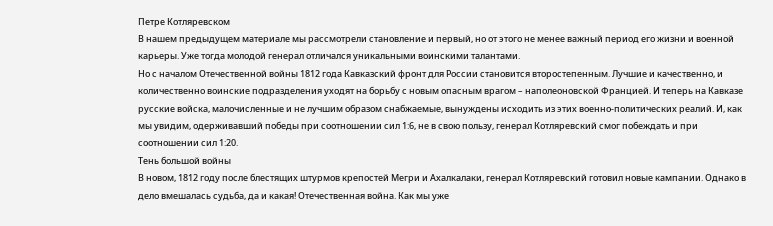Петре Котляревском
В нашем предыдущем материале мы рассмотрели становление и первый, но от этого не менее важный период его жизни и военной карьеры. Уже тогда молодой генерал отличался уникальными воинскими талантами.
Но с началом Отечественной войны 1812 года Кавказский фронт для России становится второстепенным. Лучшие и качественно, и количественно воинские подразделения уходят на борьбу с новым опасным врагом – наполеоновской Францией. И теперь на Кавказе русские войска, малочисленные и не лучшим образом снабжаемые, вынуждены исходить из этих военно-политических реалий. И, как мы увидим, одерживавший победы при соотношении сил 1:6, не в свою пользу, генерал Котляревский смог побеждать и при соотношении сил 1:20.
Тень большой войны
В новом, 1812 году после блестящих штурмов крепостей Мегри и Ахалкалаки, генерал Котляревский готовил новые кампании. Однако в дело вмешалась судьба, да и какая! Отечественная война. Как мы уже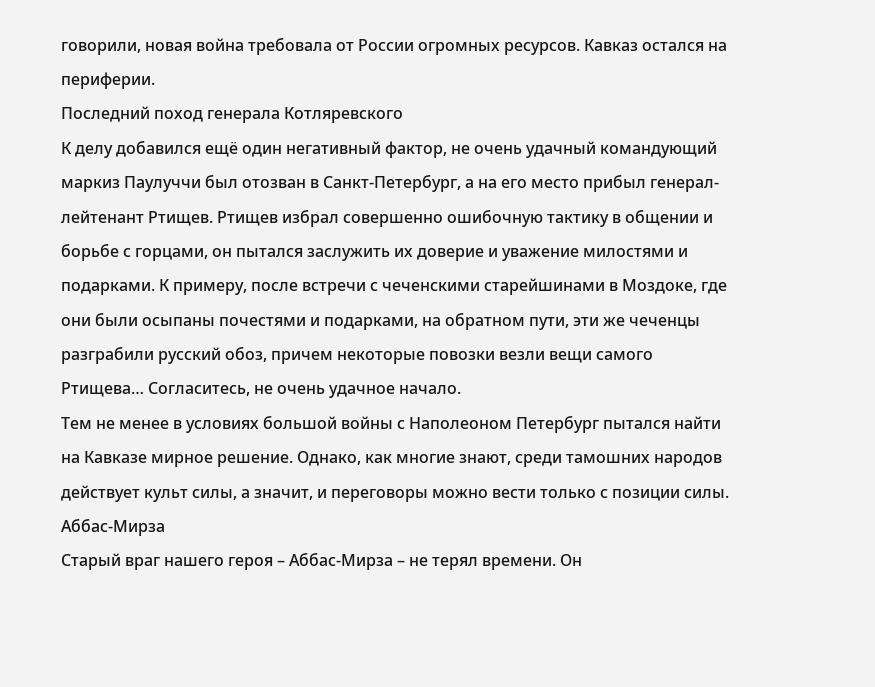говорили, новая война требовала от России огромных ресурсов. Кавказ остался на периферии.
Последний поход генерала Котляревского
К делу добавился ещё один негативный фактор, не очень удачный командующий маркиз Паулуччи был отозван в Санкт-Петербург, а на его место прибыл генерал-лейтенант Ртищев. Ртищев избрал совершенно ошибочную тактику в общении и борьбе с горцами, он пытался заслужить их доверие и уважение милостями и подарками. К примеру, после встречи с чеченскими старейшинами в Моздоке, где они были осыпаны почестями и подарками, на обратном пути, эти же чеченцы разграбили русский обоз, причем некоторые повозки везли вещи самого Ртищева… Согласитесь, не очень удачное начало.
Тем не менее в условиях большой войны с Наполеоном Петербург пытался найти на Кавказе мирное решение. Однако, как многие знают, среди тамошних народов действует культ силы, а значит, и переговоры можно вести только с позиции силы.
Аббас-Мирза
Старый враг нашего героя – Аббас-Мирза – не терял времени. Он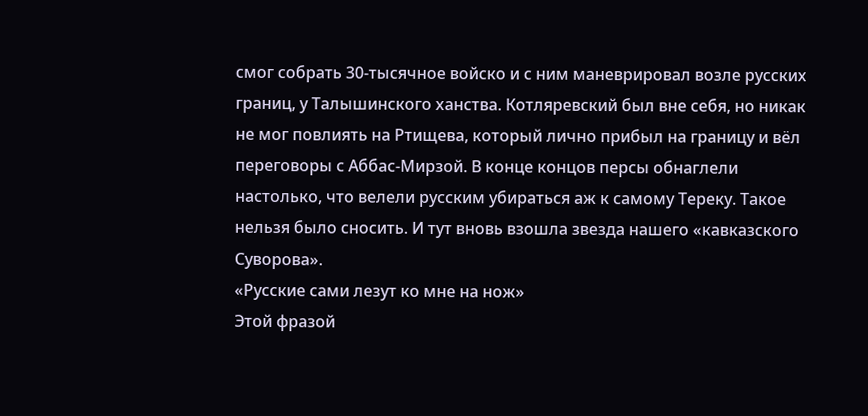смог собрать 30-тысячное войско и с ним маневрировал возле русских границ, у Талышинского ханства. Котляревский был вне себя, но никак не мог повлиять на Ртищева, который лично прибыл на границу и вёл переговоры с Аббас-Мирзой. В конце концов персы обнаглели настолько, что велели русским убираться аж к самому Тереку. Такое нельзя было сносить. И тут вновь взошла звезда нашего «кавказского Суворова».
«Русские сами лезут ко мне на нож»
Этой фразой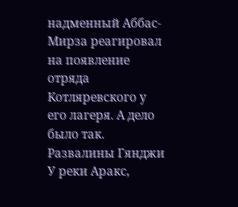надменный Аббас-Мирза реагировал на появление отряда Котляревского у его лагеря. А дело было так.
Развалины Гянджи
У реки Аракс,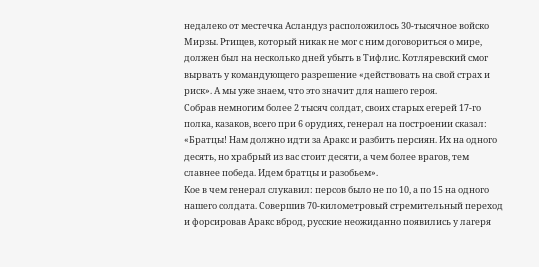недалеко от местечка Асландуз расположилось 30-тысячное войско Мирзы. Ртищев, который никак не мог с ним договориться о мире, должен был на несколько дней убыть в Тифлис. Котляревский смог вырвать у командующего разрешение «действовать на свой страх и риск». А мы уже знаем, что это значит для нашего героя.
Собрав немногим более 2 тысяч солдат, своих старых егерей 17-го полка, казаков, всего при 6 орудиях, генерал на построении сказал:
«Братцы! Нам должно идти за Аракс и разбить персиян. Их на одного десять, но храбрый из вас стоит десяти, а чем более врагов, тем славнее победа. Идем братцы и разобьем».
Кое в чем генерал слукавил: персов было не по 10, а по 15 на одного нашего солдата. Совершив 70-километровый стремительный переход и форсировав Аракс вброд, русские неожиданно появились у лагеря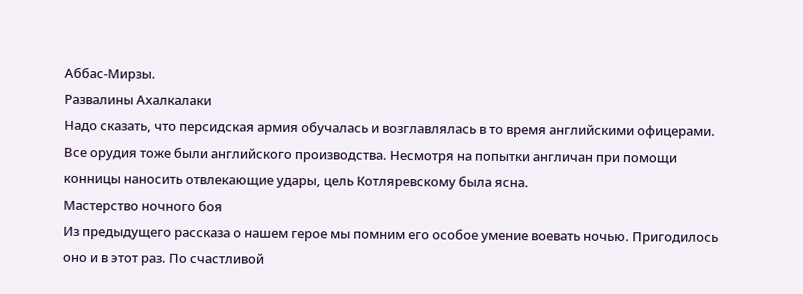Аббас-Мирзы.
Развалины Ахалкалаки
Надо сказать, что персидская армия обучалась и возглавлялась в то время английскими офицерами. Все орудия тоже были английского производства. Несмотря на попытки англичан при помощи конницы наносить отвлекающие удары, цель Котляревскому была ясна.
Мастерство ночного боя
Из предыдущего рассказа о нашем герое мы помним его особое умение воевать ночью. Пригодилось оно и в этот раз. По счастливой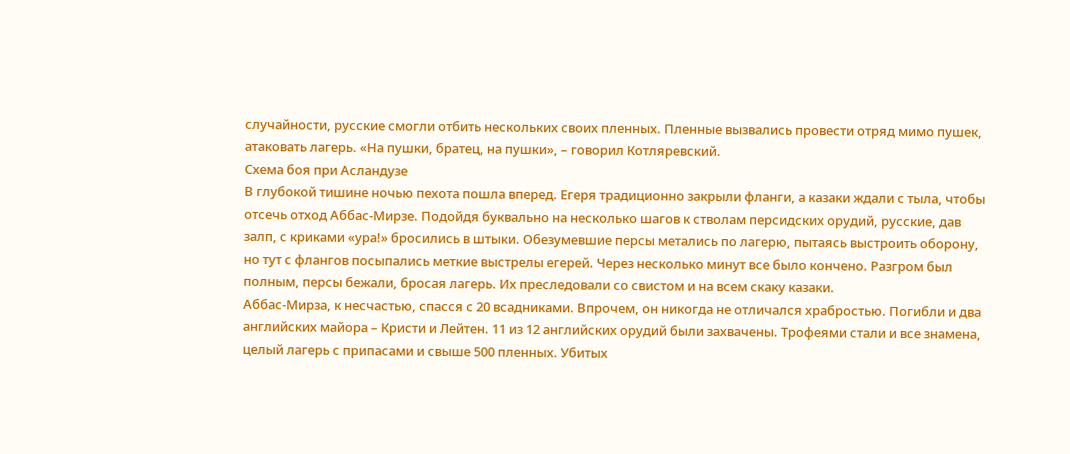случайности, русские смогли отбить нескольких своих пленных. Пленные вызвались провести отряд мимо пушек, атаковать лагерь. «На пушки, братец, на пушки», – говорил Котляревский.
Схема боя при Асландузе
В глубокой тишине ночью пехота пошла вперед. Егеря традиционно закрыли фланги, а казаки ждали с тыла, чтобы отсечь отход Аббас-Мирзе. Подойдя буквально на несколько шагов к стволам персидских орудий, русские, дав залп, с криками «ура!» бросились в штыки. Обезумевшие персы метались по лагерю, пытаясь выстроить оборону, но тут с флангов посыпались меткие выстрелы егерей. Через несколько минут все было кончено. Разгром был полным, персы бежали, бросая лагерь. Их преследовали со свистом и на всем скаку казаки.
Аббас-Мирза, к несчастью, спасся с 20 всадниками. Впрочем, он никогда не отличался храбростью. Погибли и два английских майора – Кристи и Лейтен. 11 из 12 английских орудий были захвачены. Трофеями стали и все знамена, целый лагерь с припасами и свыше 500 пленных. Убитых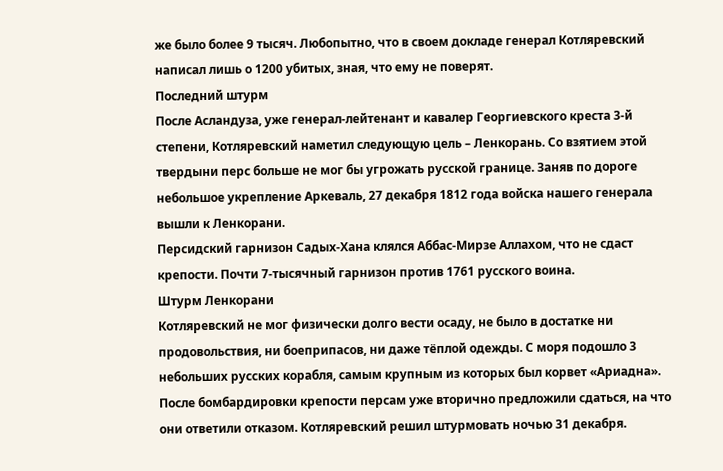же было более 9 тысяч. Любопытно, что в своем докладе генерал Котляревский написал лишь о 1200 убитых, зная, что ему не поверят.
Последний штурм
После Асландуза, уже генерал-лейтенант и кавалер Георгиевского креста 3-й степени, Котляревский наметил следующую цель – Ленкорань. Со взятием этой твердыни перс больше не мог бы угрожать русской границе. Заняв по дороге небольшое укрепление Аркеваль, 27 декабря 1812 года войска нашего генерала вышли к Ленкорани.
Персидский гарнизон Садых-Хана клялся Аббас-Мирзе Аллахом, что не сдаст крепости. Почти 7-тысячный гарнизон против 1761 русского воина.
Штурм Ленкорани
Котляревский не мог физически долго вести осаду, не было в достатке ни продовольствия, ни боеприпасов, ни даже тёплой одежды. С моря подошло 3 небольших русских корабля, самым крупным из которых был корвет «Ариадна». После бомбардировки крепости персам уже вторично предложили сдаться, на что они ответили отказом. Котляревский решил штурмовать ночью 31 декабря.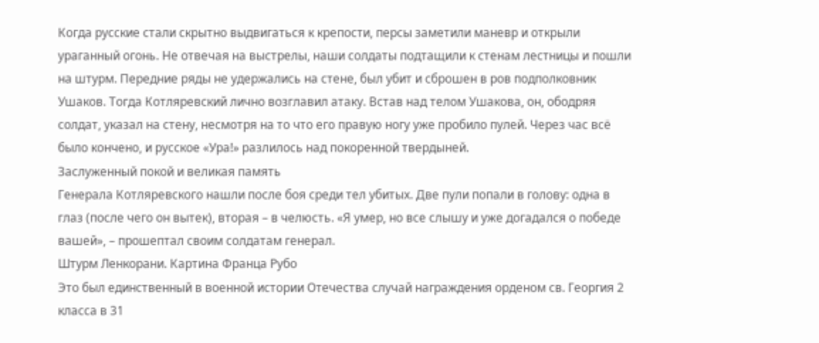Когда русские стали скрытно выдвигаться к крепости, персы заметили маневр и открыли ураганный огонь. Не отвечая на выстрелы, наши солдаты подтащили к стенам лестницы и пошли на штурм. Передние ряды не удержались на стене, был убит и сброшен в ров подполковник Ушаков. Тогда Котляревский лично возглавил атаку. Встав над телом Ушакова, он, ободряя солдат, указал на стену, несмотря на то что его правую ногу уже пробило пулей. Через час всё было кончено, и русское «Ура!» разлилось над покоренной твердыней.
Заслуженный покой и великая память
Генерала Котляревского нашли после боя среди тел убитых. Две пули попали в голову: одна в глаз (после чего он вытек), вторая – в челюсть. «Я умер, но все слышу и уже догадался о победе вашей», – прошептал своим солдатам генерал.
Штурм Ленкорани. Картина Франца Рубо
Это был единственный в военной истории Отечества случай награждения орденом св. Георгия 2 класса в 31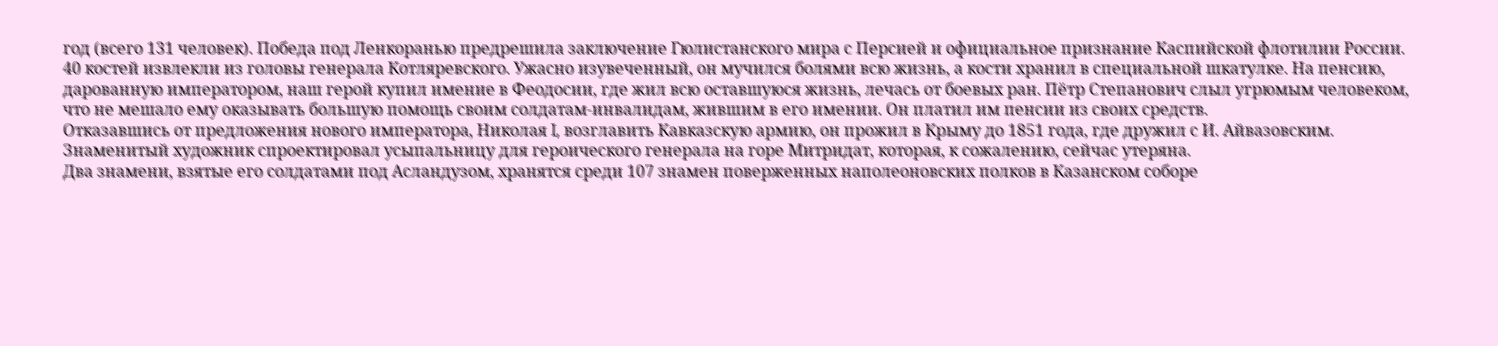год (всего 131 человек). Победа под Ленкоранью предрешила заключение Гюлистанского мира с Персией и официальное признание Каспийской флотилии России.
40 костей извлекли из головы генерала Котляревского. Ужасно изувеченный, он мучился болями всю жизнь, а кости хранил в специальной шкатулке. На пенсию, дарованную императором, наш герой купил имение в Феодосии, где жил всю оставшуюся жизнь, лечась от боевых ран. Пётр Степанович слыл угрюмым человеком, что не мешало ему оказывать большую помощь своим солдатам-инвалидам, жившим в его имении. Он платил им пенсии из своих средств.
Отказавшись от предложения нового императора, Николая I, возглавить Кавказскую армию, он прожил в Крыму до 1851 года, где дружил с И. Айвазовским. Знаменитый художник спроектировал усыпальницу для героического генерала на горе Митридат, которая, к сожалению, сейчас утеряна.
Два знамени, взятые его солдатами под Асландузом, хранятся среди 107 знамен поверженных наполеоновских полков в Казанском соборе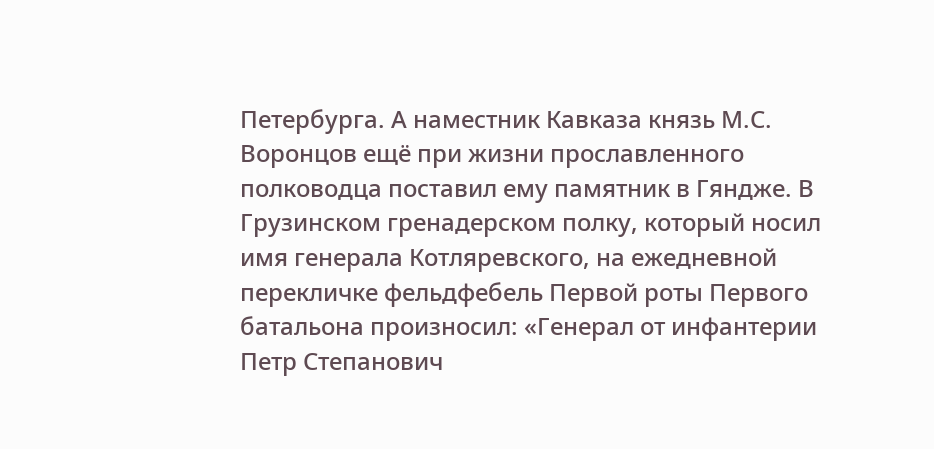Петербурга. А наместник Кавказа князь М.С. Воронцов ещё при жизни прославленного полководца поставил ему памятник в Гяндже. В Грузинском гренадерском полку, который носил имя генерала Котляревского, на ежедневной перекличке фельдфебель Первой роты Первого батальона произносил: «Генерал от инфантерии Петр Степанович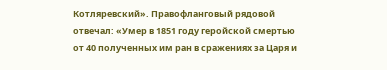Котляревский». Правофланговый рядовой отвечал: «Умер в 1851 году геройской смертью от 40 полученных им ран в сражениях за Царя и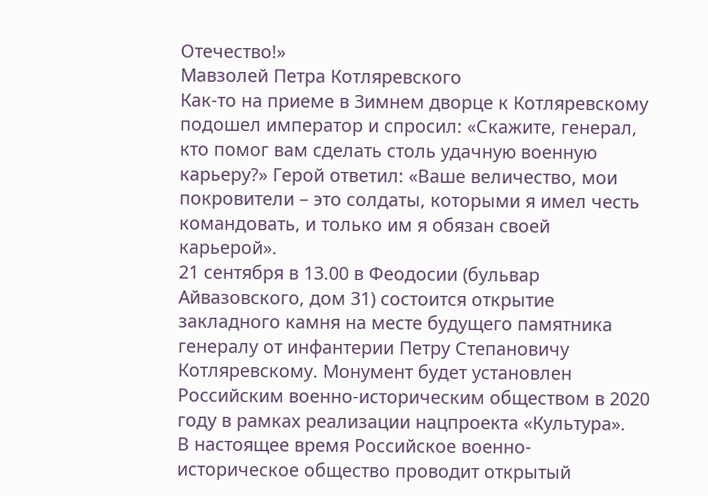Отечество!»
Мавзолей Петра Котляревского
Как-то на приеме в Зимнем дворце к Котляревскому подошел император и спросил: «Скажите, генерал, кто помог вам сделать столь удачную военную карьеру?» Герой ответил: «Ваше величество, мои покровители – это солдаты, которыми я имел честь командовать, и только им я обязан своей карьерой».
21 сентября в 13.00 в Феодосии (бульвар Айвазовского, дом 31) состоится открытие закладного камня на месте будущего памятника генералу от инфантерии Петру Степановичу Котляревскому. Монумент будет установлен Российским военно-историческим обществом в 2020 году в рамках реализации нацпроекта «Культура».
В настоящее время Российское военно-историческое общество проводит открытый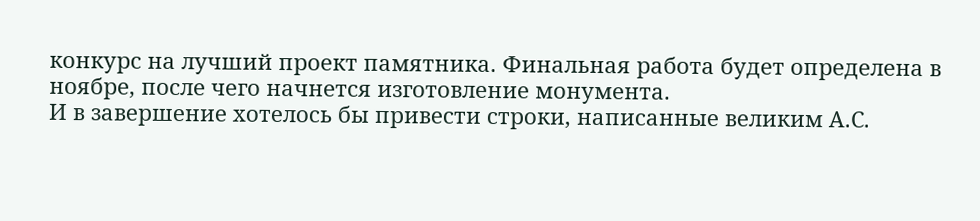конкурс на лучший проект памятника. Финальная работа будет определена в ноябре, после чего начнется изготовление монумента.
И в завершение хотелось бы привести строки, написанные великим А.С.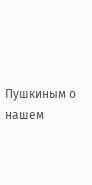Пушкиным о нашем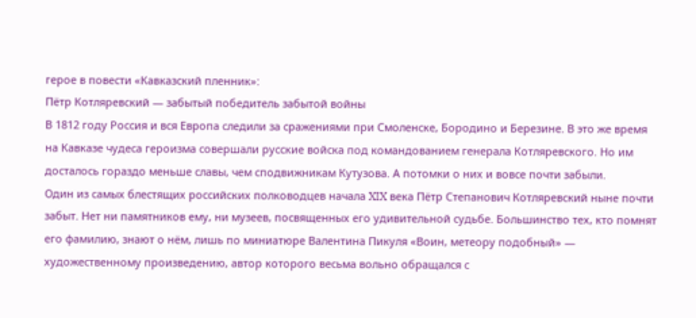герое в повести «Кавказский пленник»:
Пётр Котляревский — забытый победитель забытой войны
В 1812 году Россия и вся Европа следили за сражениями при Смоленске, Бородино и Березине. В это же время на Кавказе чудеса героизма совершали русские войска под командованием генерала Котляревского. Но им досталось гораздо меньше славы, чем сподвижникам Кутузова. А потомки о них и вовсе почти забыли.
Один из самых блестящих российских полководцев начала XIX века Пётр Степанович Котляревский ныне почти забыт. Нет ни памятников ему, ни музеев, посвященных его удивительной судьбе. Большинство тех, кто помнят его фамилию, знают о нём, лишь по миниатюре Валентина Пикуля «Воин, метеору подобный» — художественному произведению, автор которого весьма вольно обращался с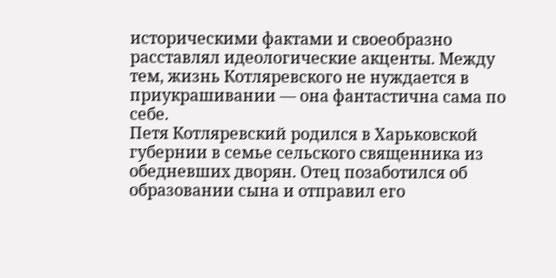историческими фактами и своеобразно расставлял идеологические акценты. Между тем, жизнь Котляревского не нуждается в приукрашивании — она фантастична сама по себе.
Петя Котляревский родился в Харьковской губернии в семье сельского священника из обедневших дворян. Отец позаботился об образовании сына и отправил его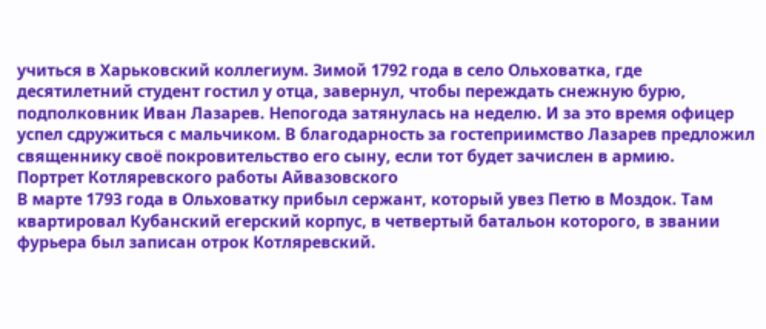учиться в Харьковский коллегиум. Зимой 1792 года в село Ольховатка, где десятилетний студент гостил у отца, завернул, чтобы переждать снежную бурю, подполковник Иван Лазарев. Непогода затянулась на неделю. И за это время офицер успел сдружиться с мальчиком. В благодарность за гостеприимство Лазарев предложил священнику своё покровительство его сыну, если тот будет зачислен в армию.
Портрет Котляревского работы Айвазовского
В марте 1793 года в Ольховатку прибыл сержант, который увез Петю в Моздок. Там квартировал Кубанский егерский корпус, в четвертый батальон которого, в звании фурьера был записан отрок Котляревский.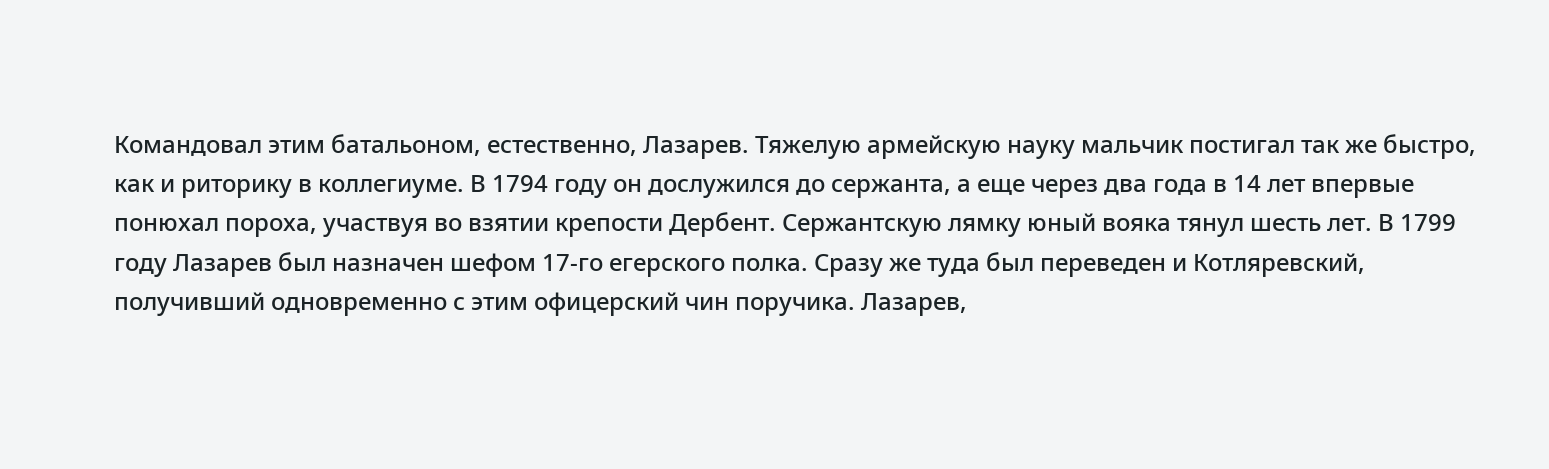Командовал этим батальоном, естественно, Лазарев. Тяжелую армейскую науку мальчик постигал так же быстро, как и риторику в коллегиуме. В 1794 году он дослужился до сержанта, а еще через два года в 14 лет впервые понюхал пороха, участвуя во взятии крепости Дербент. Сержантскую лямку юный вояка тянул шесть лет. В 1799 году Лазарев был назначен шефом 17-го егерского полка. Сразу же туда был переведен и Котляревский, получивший одновременно с этим офицерский чин поручика. Лазарев,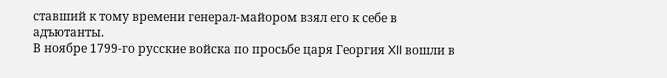ставший к тому времени генерал-майором взял его к себе в адъютанты.
В ноябре 1799-го русские войска по просьбе царя Георгия XII вошли в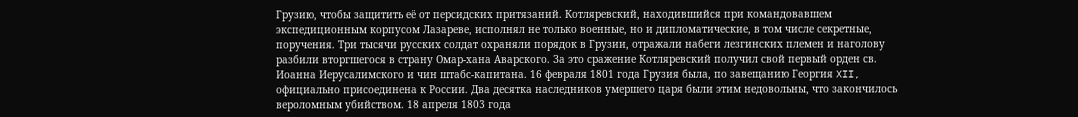Грузию, чтобы защитить её от персидских притязаний. Котляревский, находившийся при командовавшем экспедиционным корпусом Лазареве, исполнял не только военные, но и дипломатические, в том числе секретные, поручения. Три тысячи русских солдат охраняли порядок в Грузии, отражали набеги лезгинских племен и наголову разбили вторгшегося в страну Омар-хана Аварского. За это сражение Котляревский получил свой первый орден св. Иоанна Иерусалимского и чин штабс-капитана. 16 февраля 1801 года Грузия была, по завещанию Георгия XII, официально присоединена к России. Два десятка наследников умершего царя были этим недовольны, что закончилось вероломным убийством. 18 апреля 1803 года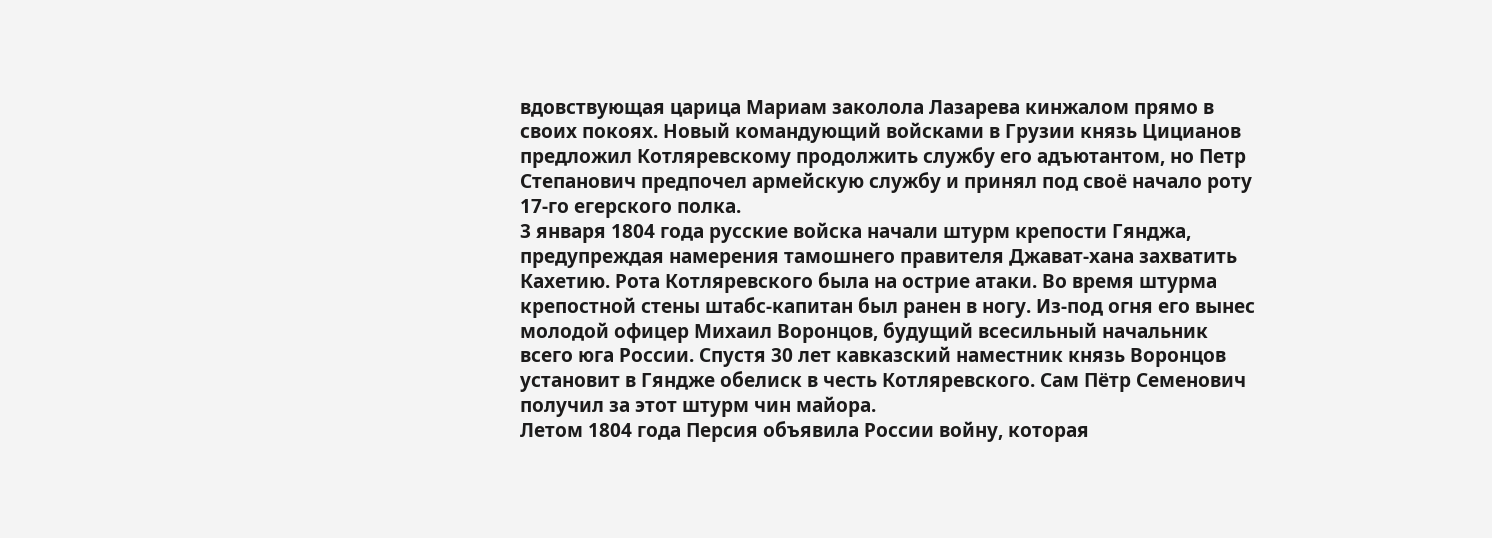вдовствующая царица Мариам заколола Лазарева кинжалом прямо в своих покоях. Новый командующий войсками в Грузии князь Цицианов предложил Котляревскому продолжить службу его адъютантом, но Петр Степанович предпочел армейскую службу и принял под своё начало роту 17-го егерского полка.
3 января 1804 года русские войска начали штурм крепости Гянджа, предупреждая намерения тамошнего правителя Джават-хана захватить Кахетию. Рота Котляревского была на острие атаки. Во время штурма крепостной стены штабс-капитан был ранен в ногу. Из-под огня его вынес молодой офицер Михаил Воронцов, будущий всесильный начальник всего юга России. Спустя 30 лет кавказский наместник князь Воронцов установит в Гяндже обелиск в честь Котляревского. Сам Пётр Семенович получил за этот штурм чин майора.
Летом 1804 года Персия объявила России войну, которая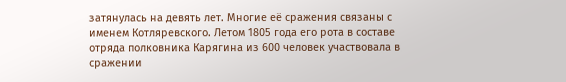затянулась на девять лет. Многие её сражения связаны с именем Котляревского. Летом 1805 года его рота в составе отряда полковника Карягина из 600 человек участвовала в сражении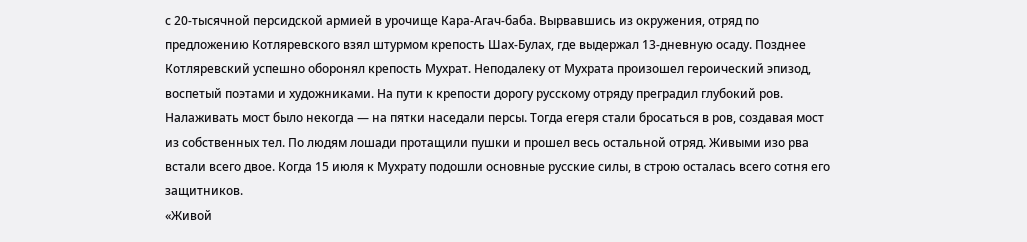с 20-тысячной персидской армией в урочище Кара-Агач-баба. Вырвавшись из окружения, отряд по предложению Котляревского взял штурмом крепость Шах-Булах, где выдержал 13-дневную осаду. Позднее Котляревский успешно оборонял крепость Мухрат. Неподалеку от Мухрата произошел героический эпизод, воспетый поэтами и художниками. На пути к крепости дорогу русскому отряду преградил глубокий ров. Налаживать мост было некогда — на пятки наседали персы. Тогда егеря стали бросаться в ров, создавая мост из собственных тел. По людям лошади протащили пушки и прошел весь остальной отряд. Живыми изо рва встали всего двое. Когда 15 июля к Мухрату подошли основные русские силы, в строю осталась всего сотня его защитников.
«Живой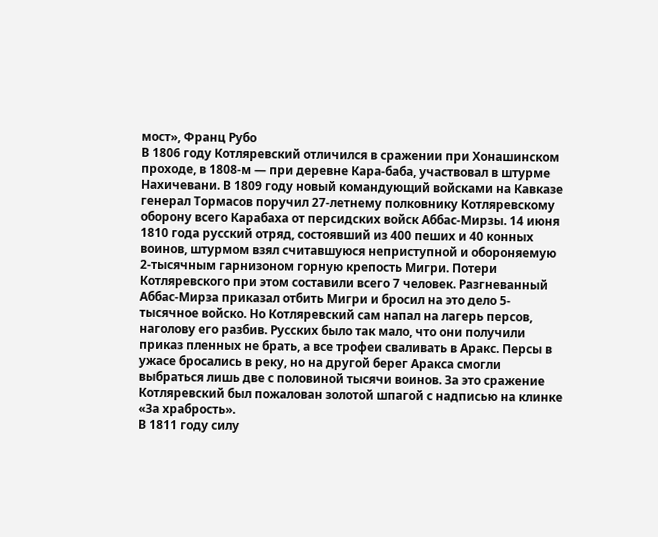мост», Франц Рубо
В 1806 году Котляревский отличился в сражении при Хонашинском проходе, в 1808-м — при деревне Кара-баба, участвовал в штурме Нахичевани. В 1809 году новый командующий войсками на Кавказе генерал Тормасов поручил 27-летнему полковнику Котляревскому оборону всего Карабаха от персидских войск Аббас-Мирзы. 14 июня 1810 года русский отряд, состоявший из 400 пеших и 40 конных воинов, штурмом взял считавшуюся неприступной и обороняемую 2-тысячным гарнизоном горную крепость Мигри. Потери Котляревского при этом составили всего 7 человек. Разгневанный Аббас-Мирза приказал отбить Мигри и бросил на это дело 5-тысячное войско. Но Котляревский сам напал на лагерь персов, наголову его разбив. Русских было так мало, что они получили приказ пленных не брать, а все трофеи сваливать в Аракс. Персы в ужасе бросались в реку, но на другой берег Аракса смогли выбраться лишь две с половиной тысячи воинов. За это сражение Котляревский был пожалован золотой шпагой с надписью на клинке «За храбрость».
В 1811 году силу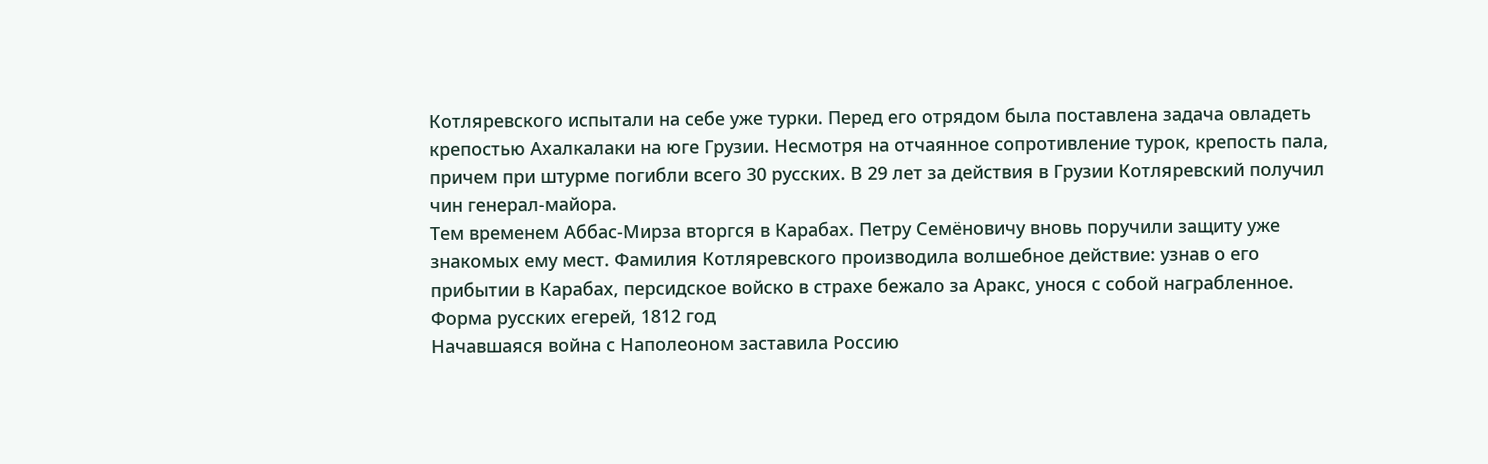Котляревского испытали на себе уже турки. Перед его отрядом была поставлена задача овладеть крепостью Ахалкалаки на юге Грузии. Несмотря на отчаянное сопротивление турок, крепость пала, причем при штурме погибли всего 30 русских. В 29 лет за действия в Грузии Котляревский получил чин генерал-майора.
Тем временем Аббас-Мирза вторгся в Карабах. Петру Семёновичу вновь поручили защиту уже знакомых ему мест. Фамилия Котляревского производила волшебное действие: узнав о его прибытии в Карабах, персидское войско в страхе бежало за Аракс, унося с собой награбленное.
Форма русских егерей, 1812 год
Начавшаяся война с Наполеоном заставила Россию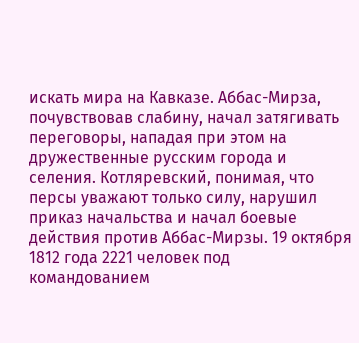искать мира на Кавказе. Аббас-Мирза, почувствовав слабину, начал затягивать переговоры, нападая при этом на дружественные русским города и селения. Котляревский, понимая, что персы уважают только силу, нарушил приказ начальства и начал боевые действия против Аббас-Мирзы. 19 октября 1812 года 2221 человек под командованием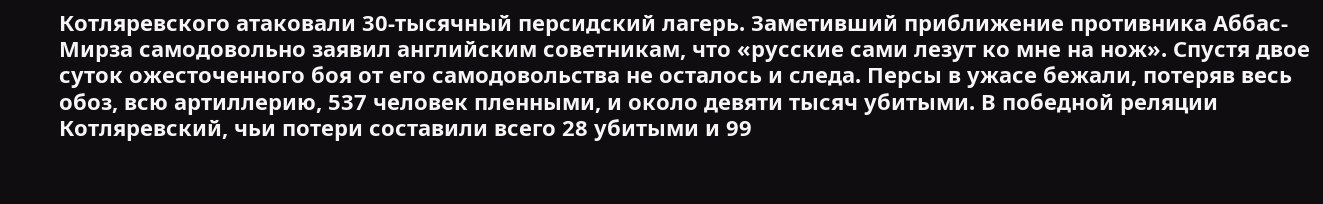Котляревского атаковали 30-тысячный персидский лагерь. Заметивший приближение противника Аббас-Мирза самодовольно заявил английским советникам, что «русские сами лезут ко мне на нож». Спустя двое суток ожесточенного боя от его самодовольства не осталось и следа. Персы в ужасе бежали, потеряв весь обоз, всю артиллерию, 537 человек пленными, и около девяти тысяч убитыми. В победной реляции Котляревский, чьи потери составили всего 28 убитыми и 99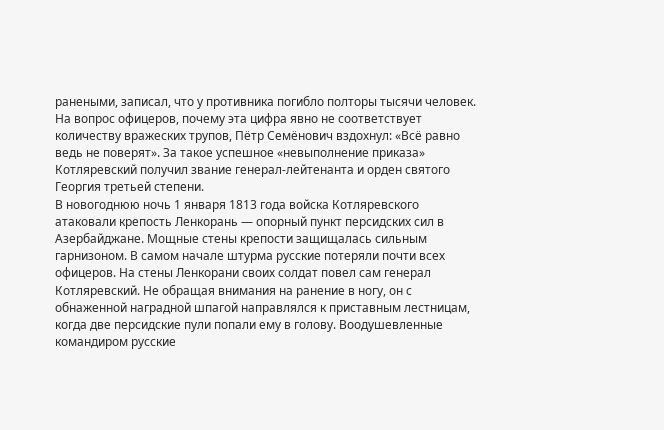ранеными, записал, что у противника погибло полторы тысячи человек. На вопрос офицеров, почему эта цифра явно не соответствует количеству вражеских трупов, Пётр Семёнович вздохнул: «Всё равно ведь не поверят». За такое успешное «невыполнение приказа» Котляревский получил звание генерал-лейтенанта и орден святого Георгия третьей степени.
В новогоднюю ночь 1 января 1813 года войска Котляревского атаковали крепость Ленкорань — опорный пункт персидских сил в Азербайджане. Мощные стены крепости защищалась сильным гарнизоном. В самом начале штурма русские потеряли почти всех офицеров. На стены Ленкорани своих солдат повел сам генерал Котляревский. Не обращая внимания на ранение в ногу, он с обнаженной наградной шпагой направлялся к приставным лестницам, когда две персидские пули попали ему в голову. Воодушевленные командиром русские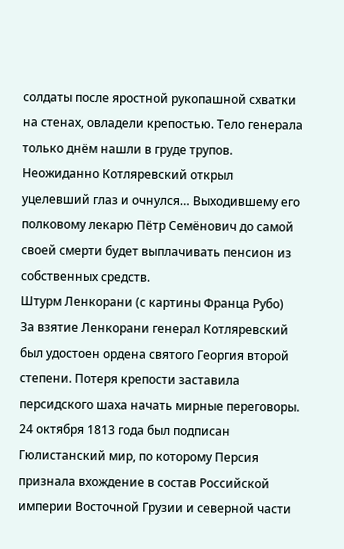солдаты после яростной рукопашной схватки на стенах, овладели крепостью. Тело генерала только днём нашли в груде трупов. Неожиданно Котляревский открыл уцелевший глаз и очнулся… Выходившему его полковому лекарю Пётр Семёнович до самой своей смерти будет выплачивать пенсион из собственных средств.
Штурм Ленкорани (с картины Франца Рубо)
За взятие Ленкорани генерал Котляревский был удостоен ордена святого Георгия второй степени. Потеря крепости заставила персидского шаха начать мирные переговоры. 24 октября 1813 года был подписан Гюлистанский мир, по которому Персия признала вхождение в состав Российской империи Восточной Грузии и северной части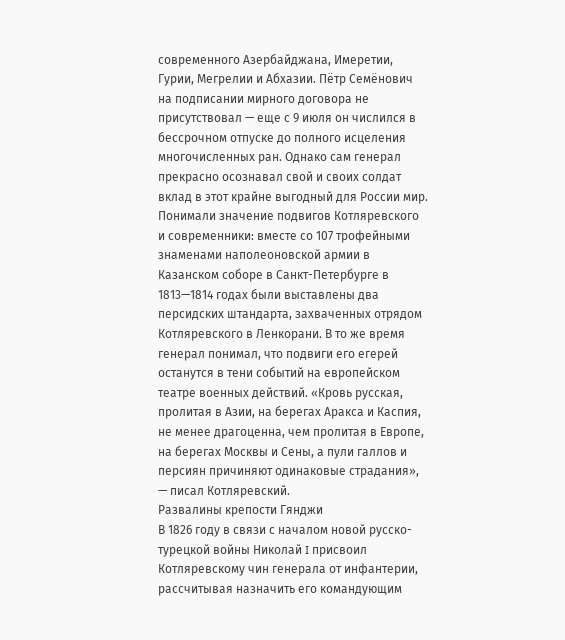современного Азербайджана, Имеретии, Гурии, Мегрелии и Абхазии. Пётр Семёнович на подписании мирного договора не присутствовал — еще с 9 июля он числился в бессрочном отпуске до полного исцеления многочисленных ран. Однако сам генерал прекрасно осознавал свой и своих солдат вклад в этот крайне выгодный для России мир. Понимали значение подвигов Котляревского и современники: вместе со 107 трофейными знаменами наполеоновской армии в Казанском соборе в Санкт-Петербурге в 1813—1814 годах были выставлены два персидских штандарта, захваченных отрядом Котляревского в Ленкорани. В то же время генерал понимал, что подвиги его егерей останутся в тени событий на европейском театре военных действий. «Кровь русская, пролитая в Азии, на берегах Аракса и Каспия, не менее драгоценна, чем пролитая в Европе, на берегах Москвы и Сены, а пули галлов и персиян причиняют одинаковые страдания», — писал Котляревский.
Развалины крепости Гянджи
В 1826 году в связи с началом новой русско-турецкой войны Николай I присвоил Котляревскому чин генерала от инфантерии, рассчитывая назначить его командующим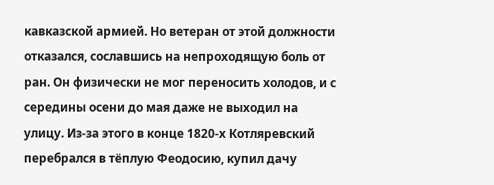кавказской армией. Но ветеран от этой должности отказался, сославшись на непроходящую боль от ран. Он физически не мог переносить холодов, и с середины осени до мая даже не выходил на улицу. Из-за этого в конце 1820-х Котляревский перебрался в тёплую Феодосию, купил дачу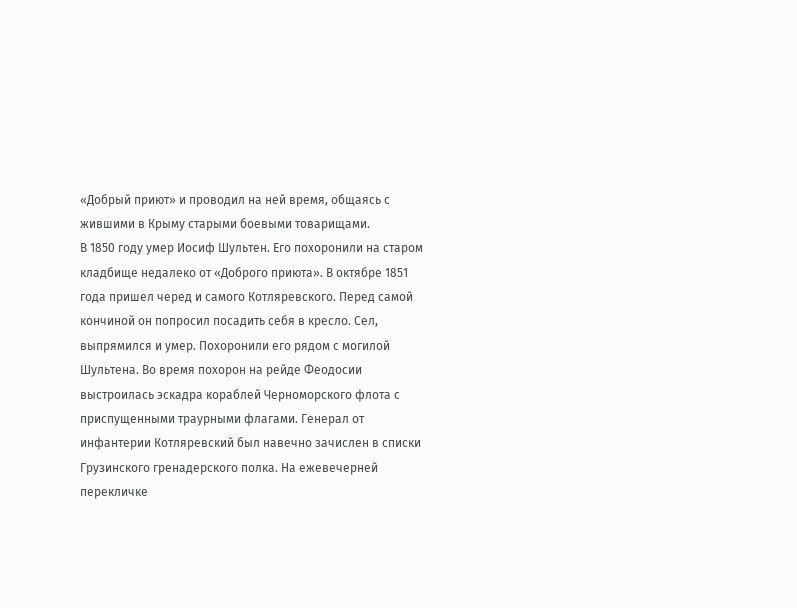«Добрый приют» и проводил на ней время, общаясь с жившими в Крыму старыми боевыми товарищами.
В 1850 году умер Иосиф Шультен. Его похоронили на старом кладбище недалеко от «Доброго приюта». В октябре 1851 года пришел черед и самого Котляревского. Перед самой кончиной он попросил посадить себя в кресло. Сел, выпрямился и умер. Похоронили его рядом с могилой Шультена. Во время похорон на рейде Феодосии выстроилась эскадра кораблей Черноморского флота с приспущенными траурными флагами. Генерал от инфантерии Котляревский был навечно зачислен в списки Грузинского гренадерского полка. На ежевечерней перекличке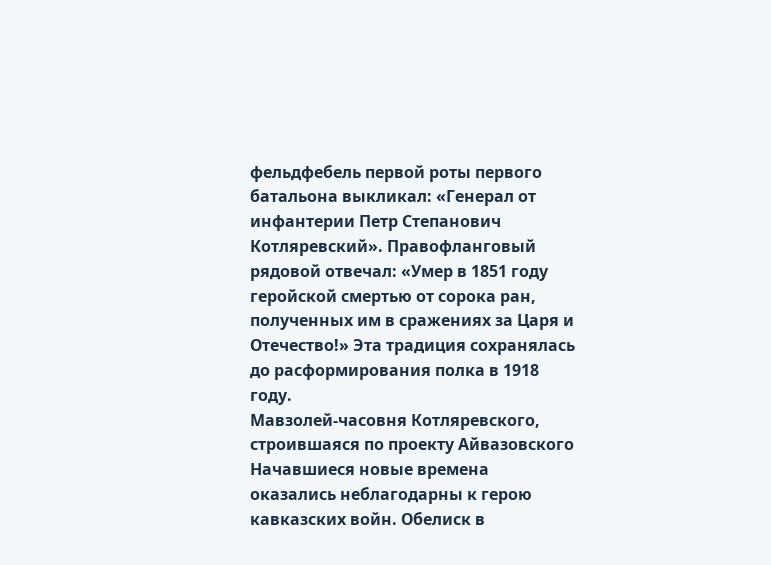фельдфебель первой роты первого батальона выкликал: «Генерал от инфантерии Петр Степанович Котляревский». Правофланговый рядовой отвечал: «Умер в 1851 году геройской смертью от сорока ран, полученных им в сражениях за Царя и Отечество!» Эта традиция сохранялась до расформирования полка в 1918 году.
Мавзолей-часовня Котляревского, строившаяся по проекту Айвазовского
Начавшиеся новые времена оказались неблагодарны к герою кавказских войн. Обелиск в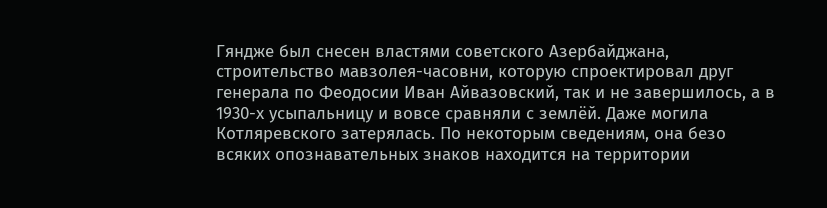Гяндже был снесен властями советского Азербайджана, строительство мавзолея-часовни, которую спроектировал друг генерала по Феодосии Иван Айвазовский, так и не завершилось, а в 1930-х усыпальницу и вовсе сравняли с землёй. Даже могила Котляревского затерялась. По некоторым сведениям, она безо всяких опознавательных знаков находится на территории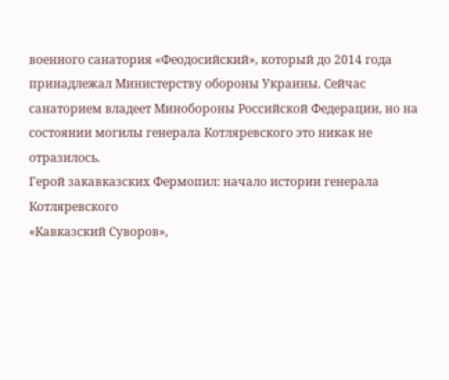военного санатория «Феодосийский», который до 2014 года принадлежал Министерству обороны Украины. Сейчас санаторием владеет Минобороны Российской Федерации, но на состоянии могилы генерала Котляревского это никак не отразилось.
Герой закавказских Фермопил: начало истории генерала Котляревского
«Кавказский Суворов»,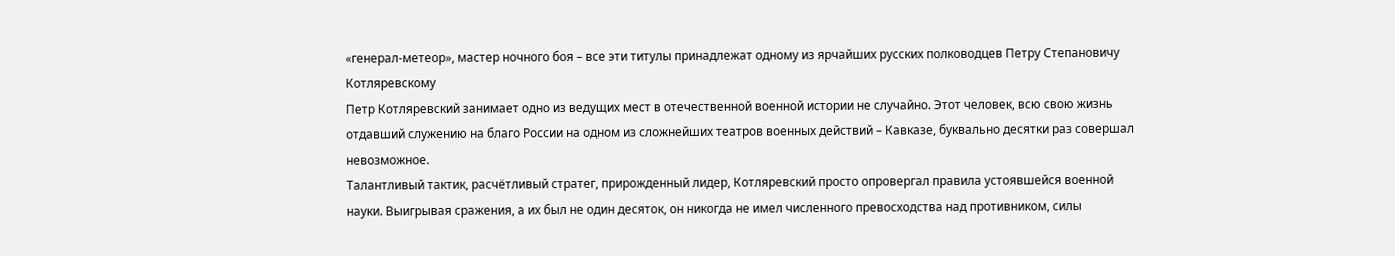«генерал-метеор», мастер ночного боя – все эти титулы принадлежат одному из ярчайших русских полководцев Петру Степановичу Котляревскому
Петр Котляревский занимает одно из ведущих мест в отечественной военной истории не случайно. Этот человек, всю свою жизнь отдавший служению на благо России на одном из сложнейших театров военных действий – Кавказе, буквально десятки раз совершал невозможное.
Талантливый тактик, расчётливый стратег, прирожденный лидер, Котляревский просто опровергал правила устоявшейся военной науки. Выигрывая сражения, а их был не один десяток, он никогда не имел численного превосходства над противником, силы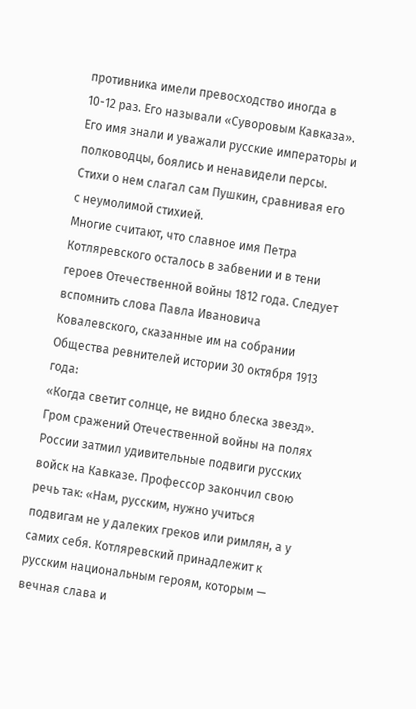противника имели превосходство иногда в 10-12 раз. Его называли «Суворовым Кавказа». Его имя знали и уважали русские императоры и полководцы, боялись и ненавидели персы. Стихи о нем слагал сам Пушкин, сравнивая его с неумолимой стихией.
Многие считают, что славное имя Петра Котляревского осталось в забвении и в тени героев Отечественной войны 1812 года. Следует вспомнить слова Павла Ивановича Ковалевского, сказанные им на собрании Общества ревнителей истории 30 октября 1913 года:
«Когда светит солнце, не видно блеска звезд». Гром сражений Отечественной войны на полях России затмил удивительные подвиги русских войск на Кавказе. Профессор закончил свою речь так: «Нам, русским, нужно учиться подвигам не у далеких греков или римлян, а у самих себя. Котляревский принадлежит к русским национальным героям, которым — вечная слава и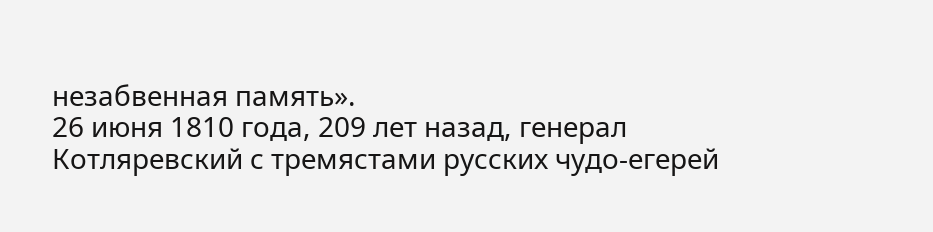незабвенная память».
26 июня 1810 года, 209 лет назад, генерал Котляревский с тремястами русских чудо-егерей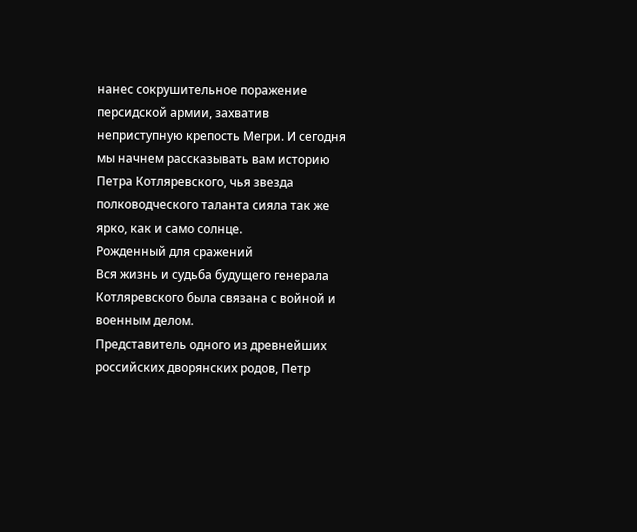нанес сокрушительное поражение персидской армии, захватив неприступную крепость Мегри. И сегодня мы начнем рассказывать вам историю Петра Котляревского, чья звезда полководческого таланта сияла так же ярко, как и само солнце.
Рожденный для сражений
Вся жизнь и судьба будущего генерала Котляревского была связана с войной и военным делом.
Представитель одного из древнейших российских дворянских родов, Петр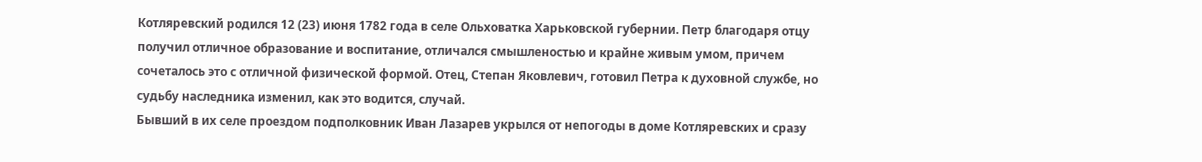Котляревский родился 12 (23) июня 1782 года в селе Ольховатка Харьковской губернии. Петр благодаря отцу получил отличное образование и воспитание, отличался смышленостью и крайне живым умом, причем сочеталось это с отличной физической формой. Отец, Степан Яковлевич, готовил Петра к духовной службе, но судьбу наследника изменил, как это водится, случай.
Бывший в их селе проездом подполковник Иван Лазарев укрылся от непогоды в доме Котляревских и сразу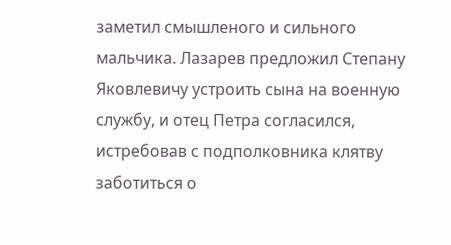заметил смышленого и сильного мальчика. Лазарев предложил Степану Яковлевичу устроить сына на военную службу, и отец Петра согласился, истребовав с подполковника клятву заботиться о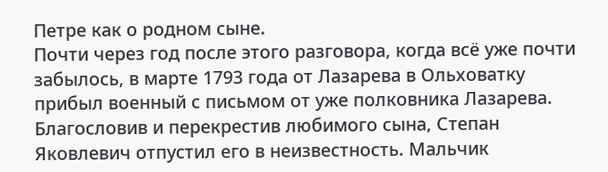Петре как о родном сыне.
Почти через год после этого разговора, когда всё уже почти забылось, в марте 1793 года от Лазарева в Ольховатку прибыл военный с письмом от уже полковника Лазарева. Благословив и перекрестив любимого сына, Степан Яковлевич отпустил его в неизвестность. Мальчик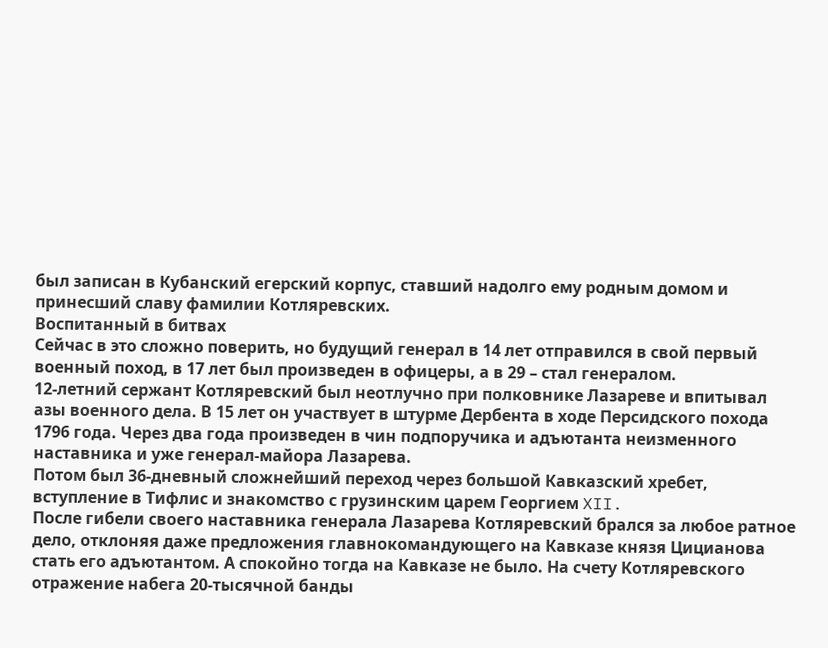был записан в Кубанский егерский корпус, ставший надолго ему родным домом и принесший славу фамилии Котляревских.
Воспитанный в битвах
Сейчас в это сложно поверить, но будущий генерал в 14 лет отправился в свой первый военный поход, в 17 лет был произведен в офицеры, а в 29 – стал генералом.
12-летний сержант Котляревский был неотлучно при полковнике Лазареве и впитывал азы военного дела. В 15 лет он участвует в штурме Дербента в ходе Персидского похода 1796 года. Через два года произведен в чин подпоручика и адъютанта неизменного наставника и уже генерал-майора Лазарева.
Потом был 36-дневный сложнейший переход через большой Кавказский хребет, вступление в Тифлис и знакомство с грузинским царем Георгием XII.
После гибели своего наставника генерала Лазарева Котляревский брался за любое ратное дело, отклоняя даже предложения главнокомандующего на Кавказе князя Цицианова стать его адъютантом. А спокойно тогда на Кавказе не было. На счету Котляревского отражение набега 20-тысячной банды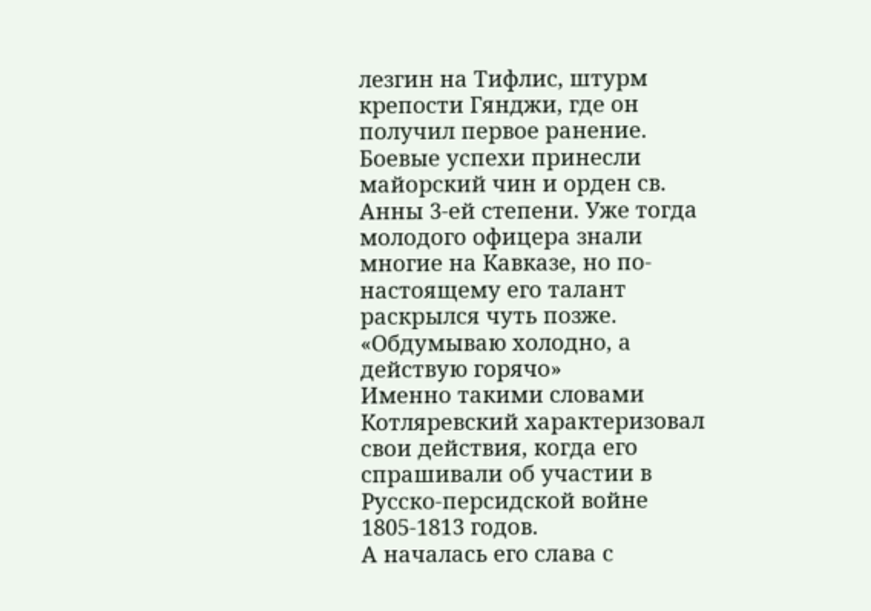лезгин на Тифлис, штурм крепости Гянджи, где он получил первое ранение. Боевые успехи принесли майорский чин и орден св. Анны 3-ей степени. Уже тогда молодого офицера знали многие на Кавказе, но по-настоящему его талант раскрылся чуть позже.
«Обдумываю холодно, а действую горячо»
Именно такими словами Котляревский характеризовал свои действия, когда его спрашивали об участии в Русско-персидской войне 1805-1813 годов.
А началась его слава с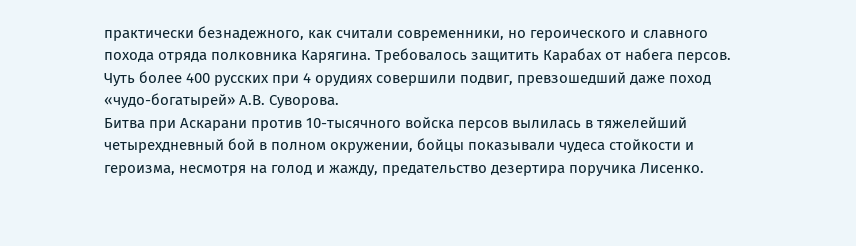практически безнадежного, как считали современники, но героического и славного похода отряда полковника Карягина. Требовалось защитить Карабах от набега персов. Чуть более 400 русских при 4 орудиях совершили подвиг, превзошедший даже поход «чудо-богатырей» А.В. Суворова.
Битва при Аскарани против 10-тысячного войска персов вылилась в тяжелейший четырехдневный бой в полном окружении, бойцы показывали чудеса стойкости и героизма, несмотря на голод и жажду, предательство дезертира поручика Лисенко.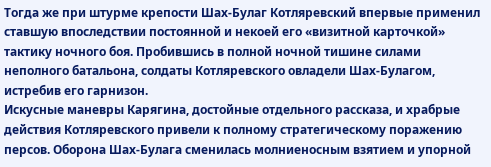Тогда же при штурме крепости Шах-Булаг Котляревский впервые применил ставшую впоследствии постоянной и некоей его «визитной карточкой» тактику ночного боя. Пробившись в полной ночной тишине силами неполного батальона, солдаты Котляревского овладели Шах-Булагом, истребив его гарнизон.
Искусные маневры Карягина, достойные отдельного рассказа, и храбрые действия Котляревского привели к полному стратегическому поражению персов. Оборона Шах-Булага сменилась молниеносным взятием и упорной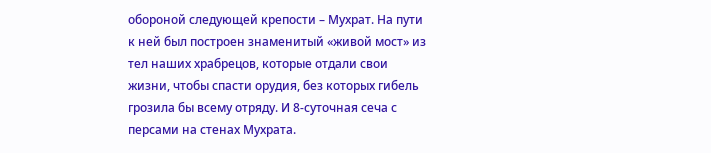обороной следующей крепости – Мухрат. На пути к ней был построен знаменитый «живой мост» из тел наших храбрецов, которые отдали свои жизни, чтобы спасти орудия, без которых гибель грозила бы всему отряду. И 8-суточная сеча с персами на стенах Мухрата.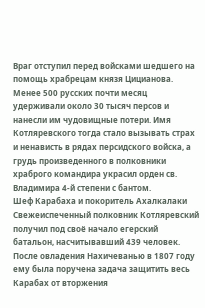Враг отступил перед войсками шедшего на помощь храбрецам князя Цицианова. Менее 500 русских почти месяц удерживали около 30 тысяч персов и нанесли им чудовищные потери. Имя Котляревского тогда стало вызывать страх и ненависть в рядах персидского войска, а грудь произведенного в полковники храброго командира украсил орден св. Владимира 4-й степени с бантом.
Шеф Карабаха и покоритель Ахалкалаки
Свежеиспеченный полковник Котляревский получил под своё начало егерский батальон, насчитывавший 439 человек. После овладения Нахичеванью в 1807 году ему была поручена задача защитить весь Карабах от вторжения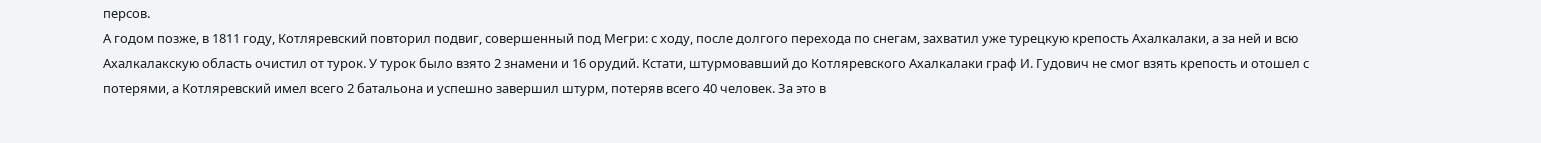персов.
А годом позже, в 1811 году, Котляревский повторил подвиг, совершенный под Мегри: с ходу, после долгого перехода по снегам, захватил уже турецкую крепость Ахалкалаки, а за ней и всю Ахалкалакскую область очистил от турок. У турок было взято 2 знамени и 16 орудий. Кстати, штурмовавший до Котляревского Ахалкалаки граф И. Гудович не смог взять крепость и отошел с потерями, а Котляревский имел всего 2 батальона и успешно завершил штурм, потеряв всего 40 человек. За это в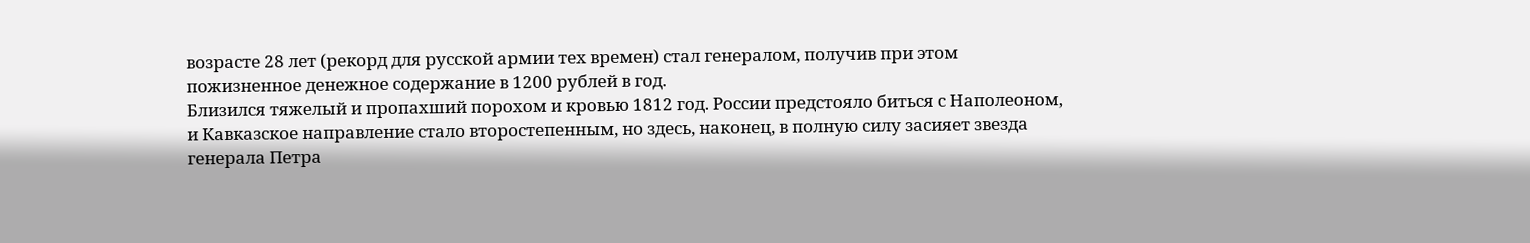возрасте 28 лет (рекорд для русской армии тех времен) стал генералом, получив при этом пожизненное денежное содержание в 1200 рублей в год.
Близился тяжелый и пропахший порохом и кровью 1812 год. России предстояло биться с Наполеоном, и Кавказское направление стало второстепенным, но здесь, наконец, в полную силу засияет звезда генерала Петра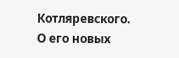Котляревского.
О его новых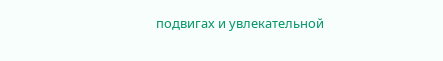подвигах и увлекательной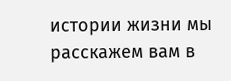истории жизни мы расскажем вам в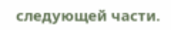следующей части.